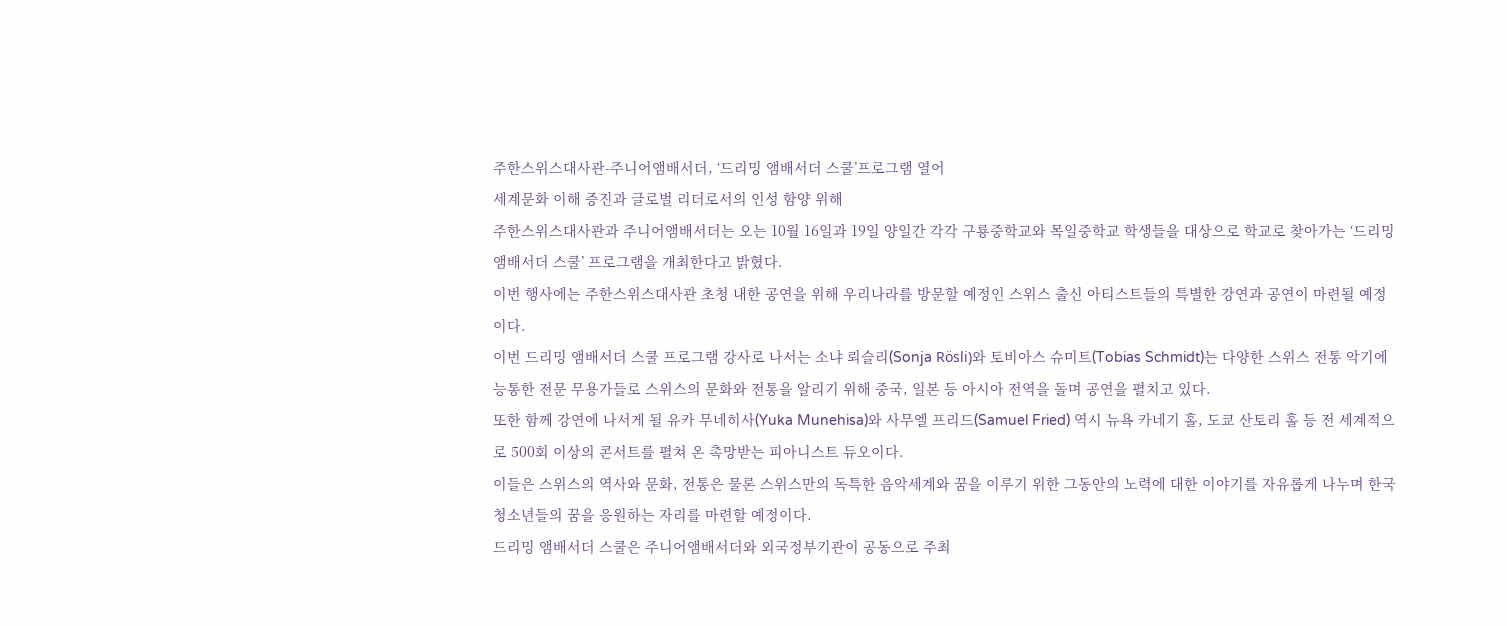주한스위스대사관-주니어앰배서더, ‘드리밍 앰배서더 스쿨’프로그램 열어
세계문화 이해 증진과 글로벌 리더로서의 인성 함양 위해
주한스위스대사관과 주니어앰배서더는 오는 10월 16일과 19일 양일간 각각 구룡중학교와 목일중학교 학생들을 대상으로 학교로 찾아가는 ‘드리밍 앰배서더 스쿨’ 프로그램을 개최한다고 밝혔다.
이번 행사에는 주한스위스대사관 초청 내한 공연을 위해 우리나라를 방문할 예정인 스위스 출신 아티스트들의 특별한 강연과 공연이 마련될 예정이다.
이번 드리밍 앰배서더 스쿨 프로그램 강사로 나서는 소냐 뢰슬리(Sonja Rösli)와 토비아스 슈미트(Tobias Schmidt)는 다양한 스위스 전통 악기에 능통한 전문 무용가들로 스위스의 문화와 전통을 알리기 위해 중국, 일본 등 아시아 전역을 돌며 공연을 펼치고 있다.
또한 함께 강연에 나서게 될 유카 무네히사(Yuka Munehisa)와 사무엘 프리드(Samuel Fried) 역시 뉴욕 카네기 홀, 도쿄 산토리 홀 등 전 세계적으로 500회 이상의 콘서트를 펼쳐 온 촉망받는 피아니스트 듀오이다.
이들은 스위스의 역사와 문화, 전통은 물론 스위스만의 독특한 음악세계와 꿈을 이루기 위한 그동안의 노력에 대한 이야기를 자유롭게 나누며 한국 청소년들의 꿈을 응원하는 자리를 마련할 예정이다.
드리밍 앰배서더 스쿨은 주니어앰배서더와 외국정부기관이 공동으로 주최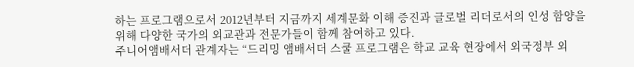하는 프로그램으로서 2012년부터 지금까지 세계문화 이해 증진과 글로벌 리더로서의 인성 함양을 위해 다양한 국가의 외교관과 전문가들이 함께 참여하고 있다.
주니어앰배서더 관계자는 “드리밍 앰배서더 스쿨 프로그램은 학교 교육 현장에서 외국정부 외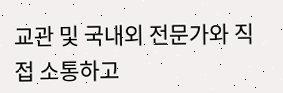교관 및 국내외 전문가와 직접 소통하고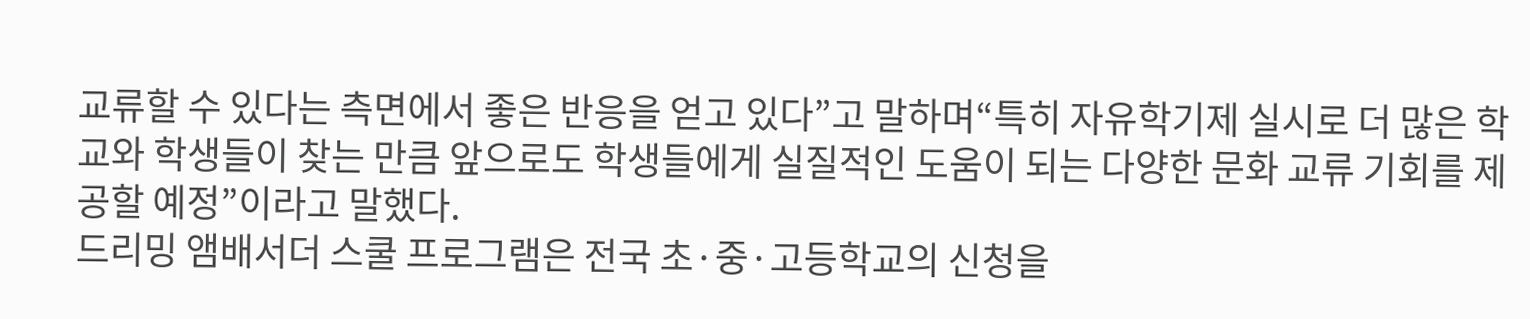교류할 수 있다는 측면에서 좋은 반응을 얻고 있다”고 말하며“특히 자유학기제 실시로 더 많은 학교와 학생들이 찾는 만큼 앞으로도 학생들에게 실질적인 도움이 되는 다양한 문화 교류 기회를 제공할 예정”이라고 말했다.
드리밍 앰배서더 스쿨 프로그램은 전국 초·중·고등학교의 신청을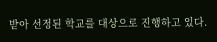받아 선정된 학교를 대상으로 진행하고 있다.